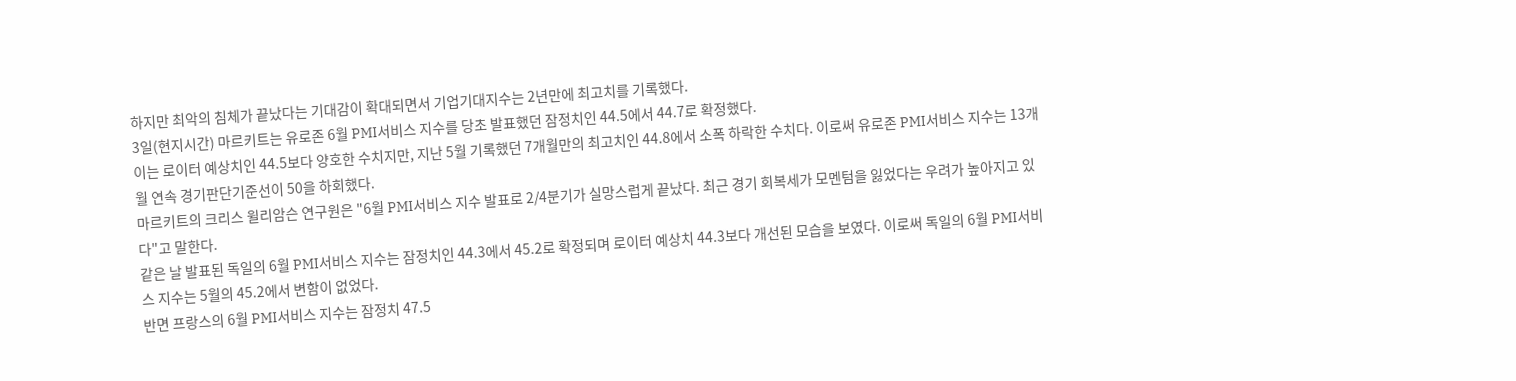하지만 최악의 침체가 끝났다는 기대감이 확대되면서 기업기대지수는 2년만에 최고치를 기록했다.
3일(현지시간) 마르키트는 유로존 6월 PMI서비스 지수를 당초 발표했던 잠정치인 44.5에서 44.7로 확정했다.
이는 로이터 예상치인 44.5보다 양호한 수치지만, 지난 5월 기록했던 7개월만의 최고치인 44.8에서 소폭 하락한 수치다. 이로써 유로존 PMI서비스 지수는 13개월 연속 경기판단기준선이 50을 하회했다.
마르키트의 크리스 윌리암슨 연구원은 "6월 PMI서비스 지수 발표로 2/4분기가 실망스럽게 끝났다. 최근 경기 회복세가 모멘텀을 잃었다는 우려가 높아지고 있다"고 말한다.
같은 날 발표된 독일의 6월 PMI서비스 지수는 잠정치인 44.3에서 45.2로 확정되며 로이터 예상치 44.3보다 개선된 모습을 보였다. 이로써 독일의 6월 PMI서비스 지수는 5월의 45.2에서 변함이 없었다.
반면 프랑스의 6월 PMI서비스 지수는 잠정치 47.5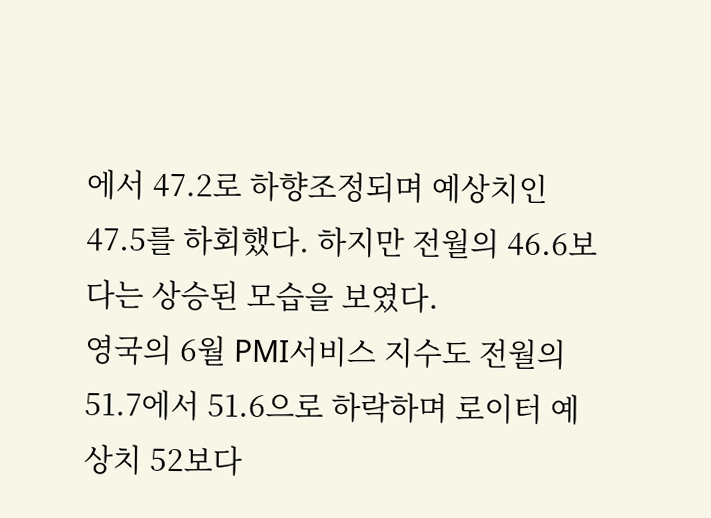에서 47.2로 하향조정되며 예상치인 47.5를 하회했다. 하지만 전월의 46.6보다는 상승된 모습을 보였다.
영국의 6월 PMI서비스 지수도 전월의 51.7에서 51.6으로 하락하며 로이터 예상치 52보다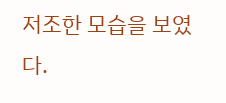저조한 모습을 보였다.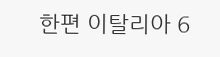한편 이탈리아 6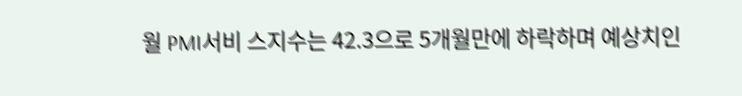월 PMI서비 스지수는 42.3으로 5개월만에 하락하며 예상치인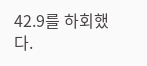42.9를 하회했다.